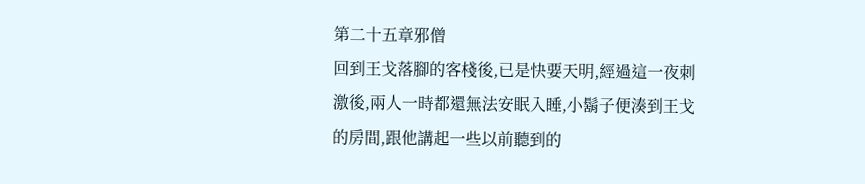第二十五章邪僧
回到王戈落腳的客棧後,已是快要天明,經過這一夜刺激後,兩人一時都還無法安眠入睡,小鬍子便湊到王戈的房間,跟他講起一些以前聽到的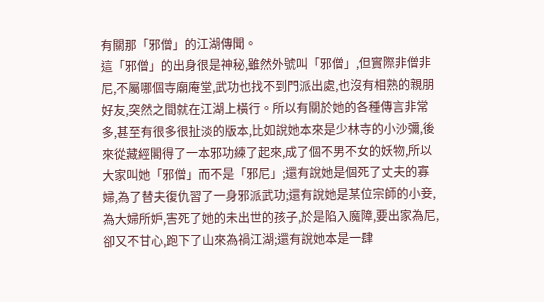有關那「邪僧」的江湖傳聞。
這「邪僧」的出身很是神秘,雖然外號叫「邪僧」,但實際非僧非尼,不屬哪個寺廟庵堂,武功也找不到門派出處,也沒有相熟的親朋好友,突然之間就在江湖上橫行。所以有關於她的各種傳言非常多,甚至有很多很扯淡的版本,比如說她本來是少林寺的小沙彌,後來從藏經閣得了一本邪功練了起來,成了個不男不女的妖物,所以大家叫她「邪僧」而不是「邪尼」;還有說她是個死了丈夫的寡婦,為了替夫復仇習了一身邪派武功;還有說她是某位宗師的小妾,為大婦所妒,害死了她的未出世的孩子,於是陷入魔障,要出家為尼,卻又不甘心,跑下了山來為禍江湖;還有說她本是一肆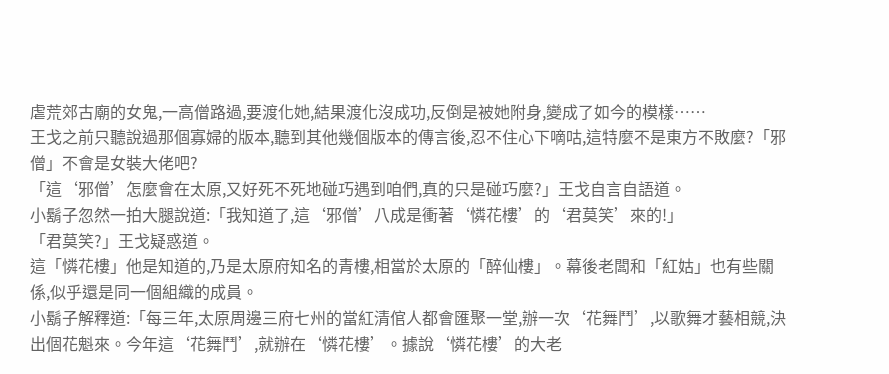虐荒郊古廟的女鬼,一高僧路過,要渡化她,結果渡化沒成功,反倒是被她附身,變成了如今的模樣……
王戈之前只聽說過那個寡婦的版本,聽到其他幾個版本的傳言後,忍不住心下嘀咕,這特麼不是東方不敗麼?「邪僧」不會是女裝大佬吧?
「這‘邪僧’怎麼會在太原,又好死不死地碰巧遇到咱們,真的只是碰巧麼?」王戈自言自語道。
小鬍子忽然一拍大腿說道:「我知道了,這‘邪僧’八成是衝著‘憐花樓’的‘君莫笑’來的!」
「君莫笑?」王戈疑惑道。
這「憐花樓」他是知道的,乃是太原府知名的青樓,相當於太原的「醉仙樓」。幕後老闆和「紅姑」也有些關係,似乎還是同一個組織的成員。
小鬍子解釋道:「每三年,太原周邊三府七州的當紅清倌人都會匯聚一堂,辦一次‘花舞鬥’,以歌舞才藝相競,決出個花魁來。今年這‘花舞鬥’,就辦在‘憐花樓’。據說‘憐花樓’的大老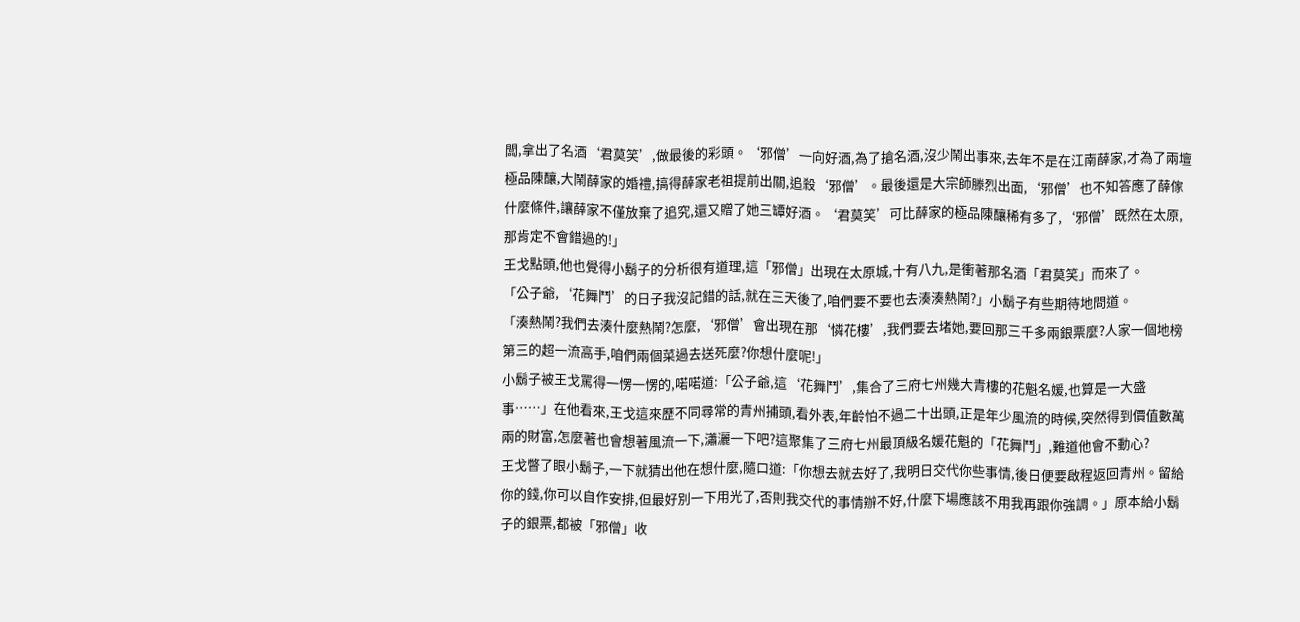闆,拿出了名酒‘君莫笑’,做最後的彩頭。‘邪僧’一向好酒,為了搶名酒,沒少鬧出事來,去年不是在江南薛家,才為了兩壇極品陳釀,大鬧薛家的婚禮,搞得薛家老祖提前出關,追殺‘邪僧’。最後還是大宗師滕烈出面,‘邪僧’也不知答應了薛傢什麼條件,讓薛家不僅放棄了追究,還又贈了她三罈好酒。‘君莫笑’可比薛家的極品陳釀稀有多了,‘邪僧’既然在太原,那肯定不會錯過的!」
王戈點頭,他也覺得小鬍子的分析很有道理,這「邪僧」出現在太原城,十有八九,是衝著那名酒「君莫笑」而來了。
「公子爺,‘花舞鬥’的日子我沒記錯的話,就在三天後了,咱們要不要也去湊湊熱鬧?」小鬍子有些期待地問道。
「湊熱鬧?我們去湊什麼熱鬧?怎麼,‘邪僧’會出現在那‘憐花樓’,我們要去堵她,要回那三千多兩銀票麼?人家一個地榜第三的超一流高手,咱們兩個菜過去送死麼?你想什麼呢!」
小鬍子被王戈罵得一愣一愣的,喏喏道:「公子爺,這‘花舞鬥’,集合了三府七州幾大青樓的花魁名媛,也算是一大盛事……」在他看來,王戈這來歷不同尋常的青州捕頭,看外表,年齡怕不過二十出頭,正是年少風流的時候,突然得到價值數萬兩的財富,怎麼著也會想著風流一下,瀟灑一下吧?這聚集了三府七州最頂級名媛花魁的「花舞鬥」,難道他會不動心?
王戈瞥了眼小鬍子,一下就猜出他在想什麼,隨口道:「你想去就去好了,我明日交代你些事情,後日便要啟程返回青州。留給你的錢,你可以自作安排,但最好別一下用光了,否則我交代的事情辦不好,什麼下場應該不用我再跟你強調。」原本給小鬍子的銀票,都被「邪僧」收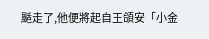颳走了,他便將起自王頜安「小金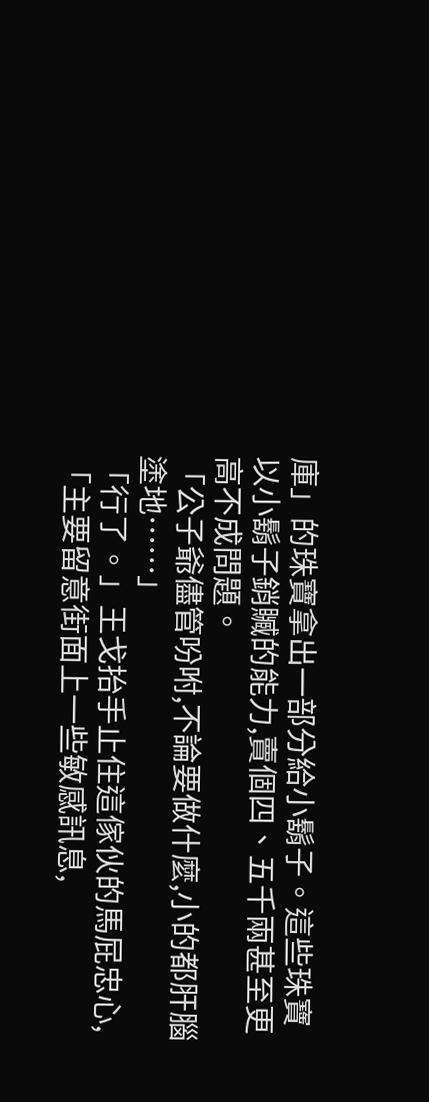庫」的珠寶拿出一部分給小鬍子。這些珠寶以小鬍子銷贓的能力,賣個四、五千兩甚至更高不成問題。
「公子爺儘管吩咐,不論要做什麼,小的都肝腦塗地……」
「行了。」王戈抬手止住這傢伙的馬屁忠心,「主要留意街面上一些敏感訊息,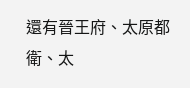還有晉王府、太原都衛、太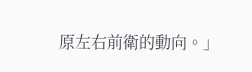原左右前衛的動向。」